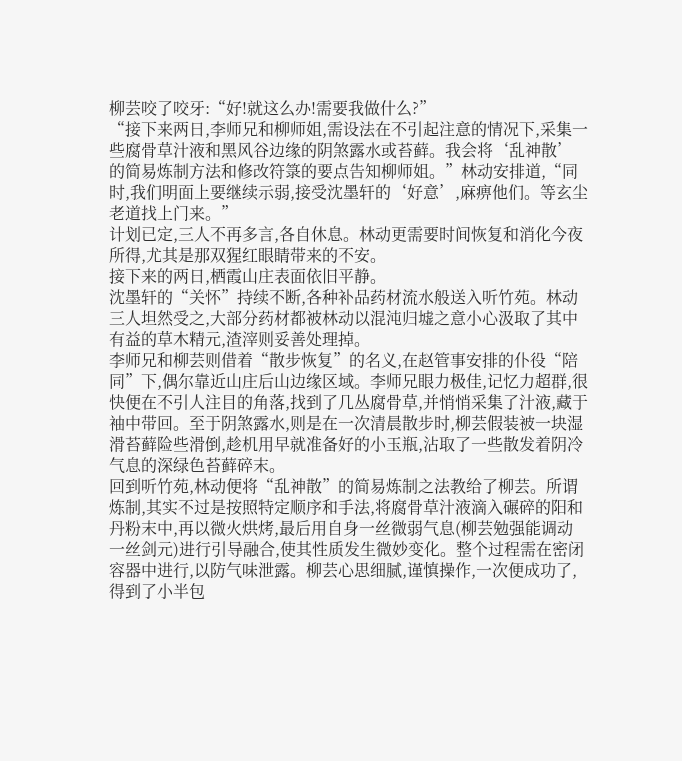柳芸咬了咬牙:“好!就这么办!需要我做什么?”
“接下来两日,李师兄和柳师姐,需设法在不引起注意的情况下,采集一些腐骨草汁液和黑风谷边缘的阴煞露水或苔藓。我会将‘乱神散’的简易炼制方法和修改符箓的要点告知柳师姐。”林动安排道,“同时,我们明面上要继续示弱,接受沈墨轩的‘好意’,麻痹他们。等玄尘老道找上门来。”
计划已定,三人不再多言,各自休息。林动更需要时间恢复和消化今夜所得,尤其是那双猩红眼睛带来的不安。
接下来的两日,栖霞山庄表面依旧平静。
沈墨轩的“关怀”持续不断,各种补品药材流水般送入听竹苑。林动三人坦然受之,大部分药材都被林动以混沌归墟之意小心汲取了其中有益的草木精元,渣滓则妥善处理掉。
李师兄和柳芸则借着“散步恢复”的名义,在赵管事安排的仆役“陪同”下,偶尔靠近山庄后山边缘区域。李师兄眼力极佳,记忆力超群,很快便在不引人注目的角落,找到了几丛腐骨草,并悄悄采集了汁液,藏于袖中带回。至于阴煞露水,则是在一次清晨散步时,柳芸假装被一块湿滑苔藓险些滑倒,趁机用早就准备好的小玉瓶,沾取了一些散发着阴冷气息的深绿色苔藓碎末。
回到听竹苑,林动便将“乱神散”的简易炼制之法教给了柳芸。所谓炼制,其实不过是按照特定顺序和手法,将腐骨草汁液滴入碾碎的阳和丹粉末中,再以微火烘烤,最后用自身一丝微弱气息(柳芸勉强能调动一丝剑元)进行引导融合,使其性质发生微妙变化。整个过程需在密闭容器中进行,以防气味泄露。柳芸心思细腻,谨慎操作,一次便成功了,得到了小半包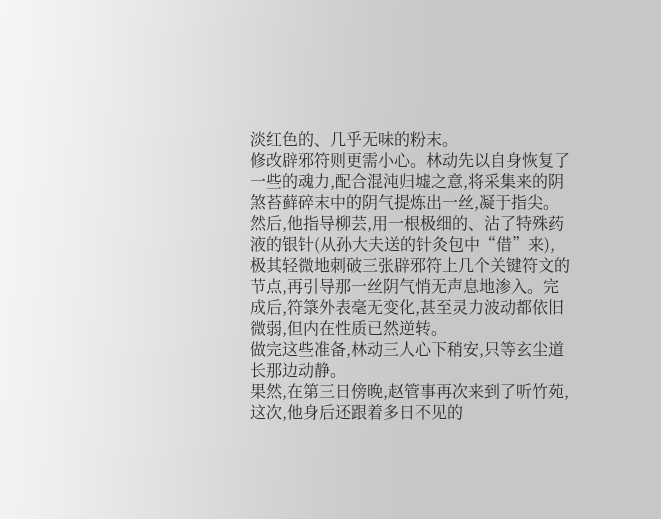淡红色的、几乎无味的粉末。
修改辟邪符则更需小心。林动先以自身恢复了一些的魂力,配合混沌归墟之意,将采集来的阴煞苔藓碎末中的阴气提炼出一丝,凝于指尖。然后,他指导柳芸,用一根极细的、沾了特殊药液的银针(从孙大夫送的针灸包中“借”来),极其轻微地刺破三张辟邪符上几个关键符文的节点,再引导那一丝阴气悄无声息地渗入。完成后,符箓外表毫无变化,甚至灵力波动都依旧微弱,但内在性质已然逆转。
做完这些准备,林动三人心下稍安,只等玄尘道长那边动静。
果然,在第三日傍晚,赵管事再次来到了听竹苑,这次,他身后还跟着多日不见的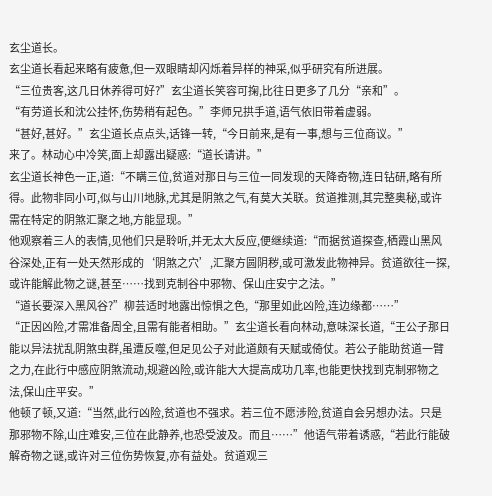玄尘道长。
玄尘道长看起来略有疲惫,但一双眼睛却闪烁着异样的神采,似乎研究有所进展。
“三位贵客,这几日休养得可好?”玄尘道长笑容可掬,比往日更多了几分“亲和”。
“有劳道长和沈公挂怀,伤势稍有起色。”李师兄拱手道,语气依旧带着虚弱。
“甚好,甚好。”玄尘道长点点头,话锋一转,“今日前来,是有一事,想与三位商议。”
来了。林动心中冷笑,面上却露出疑惑:“道长请讲。”
玄尘道长神色一正,道:“不瞒三位,贫道对那日与三位一同发现的天降奇物,连日钻研,略有所得。此物非同小可,似与山川地脉,尤其是阴煞之气,有莫大关联。贫道推测,其完整奥秘,或许需在特定的阴煞汇聚之地,方能显现。”
他观察着三人的表情,见他们只是聆听,并无太大反应,便继续道:“而据贫道探查,栖霞山黑风谷深处,正有一处天然形成的‘阴煞之穴’,汇聚方圆阴秽,或可激发此物神异。贫道欲往一探,或许能解此物之谜,甚至……找到克制谷中邪物、保山庄安宁之法。”
“道长要深入黑风谷?”柳芸适时地露出惊惧之色,“那里如此凶险,连边缘都……”
“正因凶险,才需准备周全,且需有能者相助。”玄尘道长看向林动,意味深长道,“王公子那日能以异法扰乱阴煞虫群,虽遭反噬,但足见公子对此道颇有天赋或倚仗。若公子能助贫道一臂之力,在此行中感应阴煞流动,规避凶险,或许能大大提高成功几率,也能更快找到克制邪物之法,保山庄平安。”
他顿了顿,又道:“当然,此行凶险,贫道也不强求。若三位不愿涉险,贫道自会另想办法。只是那邪物不除,山庄难安,三位在此静养,也恐受波及。而且……”他语气带着诱惑,“若此行能破解奇物之谜,或许对三位伤势恢复,亦有益处。贫道观三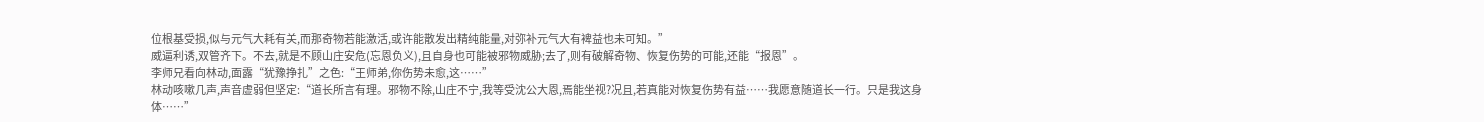位根基受损,似与元气大耗有关,而那奇物若能激活,或许能散发出精纯能量,对弥补元气大有裨益也未可知。”
威逼利诱,双管齐下。不去,就是不顾山庄安危(忘恩负义),且自身也可能被邪物威胁;去了,则有破解奇物、恢复伤势的可能,还能“报恩”。
李师兄看向林动,面露“犹豫挣扎”之色:“王师弟,你伤势未愈,这……”
林动咳嗽几声,声音虚弱但坚定:“道长所言有理。邪物不除,山庄不宁,我等受沈公大恩,焉能坐视?况且,若真能对恢复伤势有益……我愿意随道长一行。只是我这身体……”